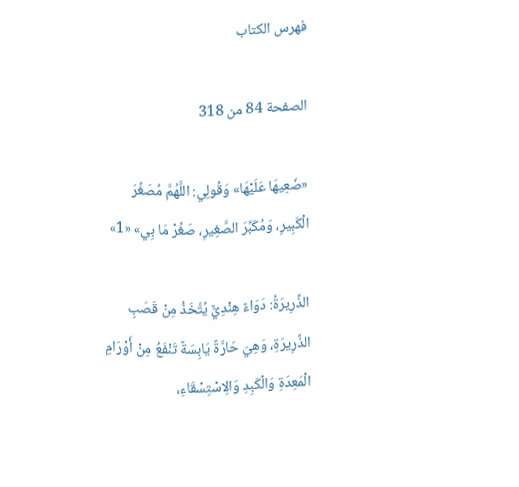فهرس الكتاب

الصفحة 84 من 318

«ضَعِيهَا عَلَيْهَا» وَقُولِي: اللَّهُمَّ مُصَغِّرَ الْكَبِيرِ، وَمُكَبِّرَ الصَّغِيرِ، صَغِّرْ مَا بِي» «1»

الذَّرِيرَةُ: دَوَاءٌ هِنْدِيٌّ يُتَّخَذُ مِنْ قَصَبِ الذَّرِيرَةِ، وَهِيَ حَارَّةٌ يَابِسَةٌ تَنْفَعُ مِنْ أَوْرَامِ الْمَعِدَةِ وَالْكَبِدِ وَالِاسْتِسْقَاءِ،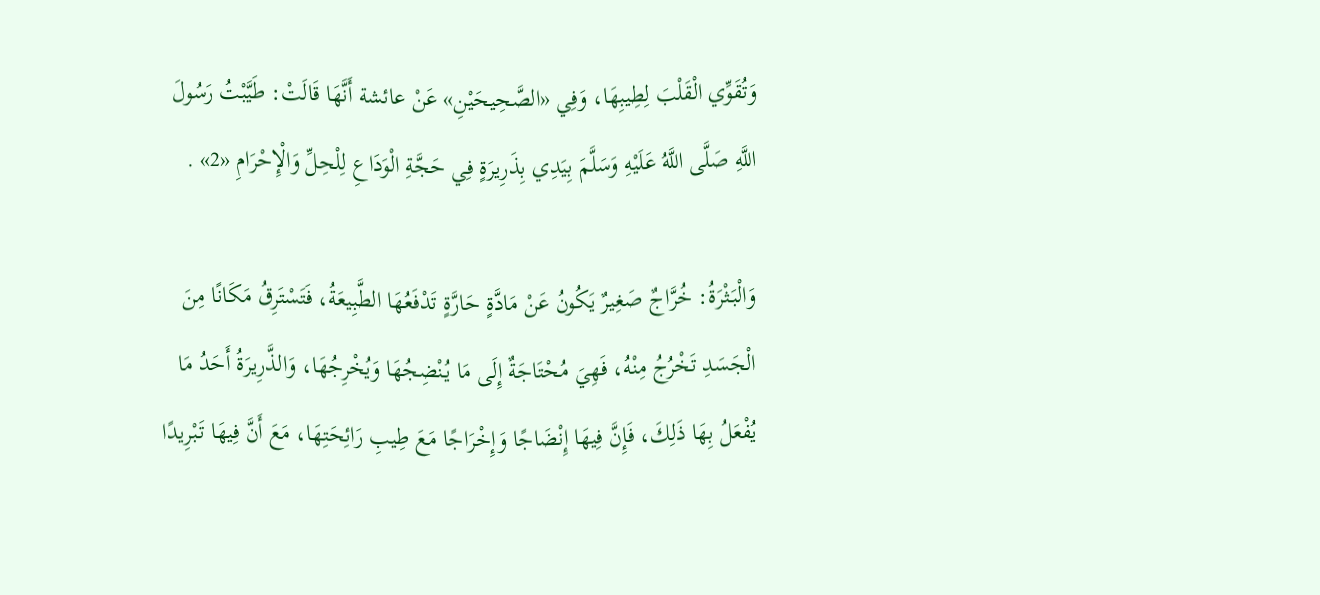وَتُقَوِّي الْقَلْبَ لِطِيبِهَا، وَفِي «الصَّحِيحَيْنِ» عَنْ عائشة أَنَّهَا قَالَتْ: طَيَّبْتُ رَسُولَ اللَّهِ صَلَّى اللَّهُ عَلَيْهِ وَسَلَّمَ بِيَدِي بِذَرِيرَةٍ فِي حَجَّةِ الْوَدَاعِ لِلْحِلِّ وَالْإِحْرَامِ «2» .

وَالْبَثْرَةُ: خُرَّاجٌ صَغِيرٌ يَكُونُ عَنْ مَادَّةٍ حَارَّةٍ تَدْفَعُهَا الطَّبِيعَةُ، فَتَسْتَرِقُ مَكَانًا مِنَ الْجَسَدِ تَخْرُجُ مِنْهُ، فَهِيَ مُحْتَاجَةٌ إِلَى مَا يُنْضِجُهَا وَيُخْرِجُهَا، وَالذَّرِيرَةُ أَحَدُ مَا يُفْعَلُ بِهَا ذَلِكَ، فَإِنَّ فِيهَا إِنْضَاجًا وَإِخْرَاجًا مَعَ طِيبِ رَائِحَتِهَا، مَعَ أَنَّ فِيهَا تَبْرِيدًا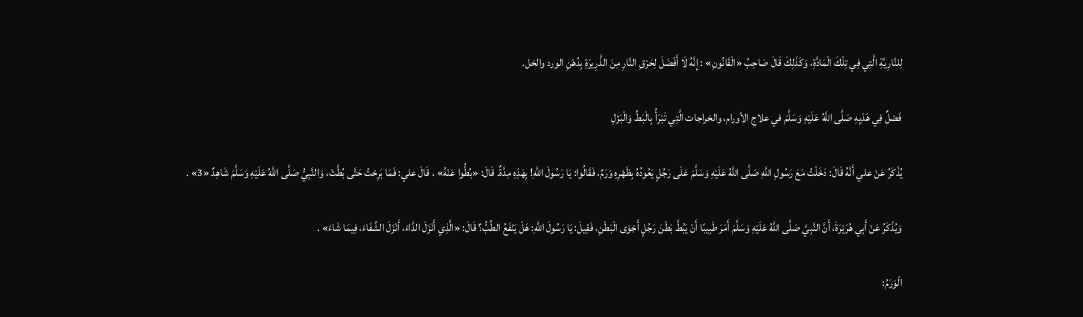لِلنَّارِيَّةِ الَّتِي فِي تِلْكَ الْمَادَّةِ، وَكَذَلِكَ قَالَ صَاحِبُ «الْقَانُونِ» : إِنَّهُ لَا أَفْضَلَ لِحَرْقِ النَّارِ مِنَ الذَّرِيرَةِ بِدُهْنِ الورد والخل.

فَصْلٌ فِي هَدْيِهِ صَلَّى اللَّهُ عَلَيْهِ وَسَلَّمَ في علاج الأورام، والخراجات الَّتِي تَبْرَأُ بِالْبَطِّ وَالْبَزْلِ

يُذْكَرُ عَنْ علي أَنَّهُ قَالَ: دَخَلْتُ مَعَ رَسُولِ اللَّهِ صَلَّى اللَّهُ عَلَيْهِ وَسَلَّمَ عَلَى رَجُلٍ يَعُودُهُ بِظَهْرِهِ وَرَمٌ، فَقَالُوا: يَا رَسُولَ اللَّهِ! بِهَذِهِ مِدَّةٌ. قَالَ: «بُطُّوا عَنْهُ» ، قَالَ علي: فَمَا بَرِحْتُ حَتَّى بُطَّتْ، وَالنَّبِيُّ صَلَّى اللَّهُ عَلَيْهِ وَسَلَّمَ شَاهِدٌ «3» .

وَيُذْكَرُ عَنْ أَبِي هُرَيْرَةَ، أَنَّ النَّبِيَّ صَلَّى اللَّهُ عَلَيْهِ وَسَلَّمَ أَمَرَ طَبِيبًا أَنْ يَبُطَّ بَطْنَ رَجُلٍ أَجْوَى الْبَطْنِ، فَقِيلَ: يَا رَسُولَ اللَّهِ: هَلْ يَنْفَعُ الطِّبُّ؟ قَالَ: «الَّذِي أَنْزَلَ الدَّاءَ، أَنْزَلَ الشِّفَاءَ، فِيمَا شَاءَ» .

الْوَرَمُ: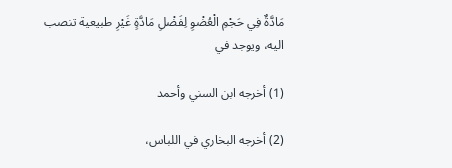مَادَّةٌ فِي حَجْمِ الْعُضْوِ لِفَضْلِ مَادَّةٍ غَيْرِ طبيعية تنصب اليه، ويوجد في

(1) أخرجه ابن السني وأحمد

(2) أخرجه البخاري في اللباس،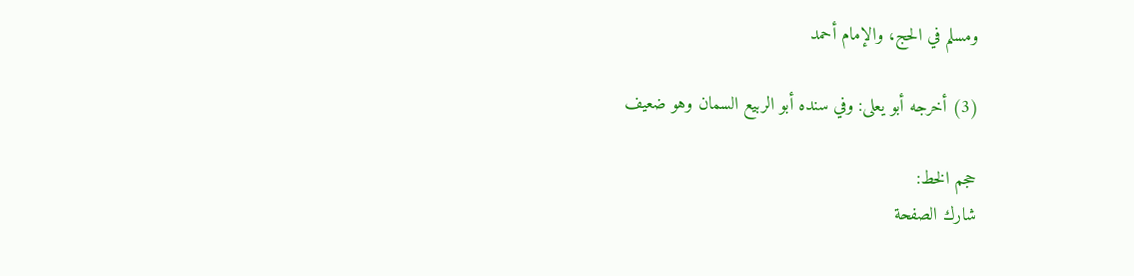ومسلم في الحج، والإمام أحمد

(3) أخرجه أبو يعلى: وفي سنده أبو الربيع السمان وهو ضعيف

حجم الخط:
شارك الصفحة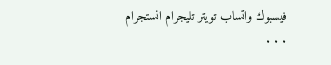فيسبوك واتساب تويتر تليجرام انستجرام
. . .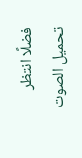فضلًا انتظر تحميل الصوت